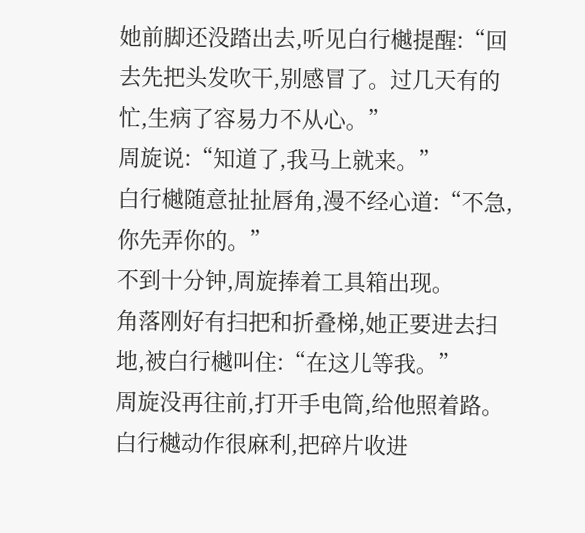她前脚还没踏出去,听见白行樾提醒:“回去先把头发吹干,别感冒了。过几天有的忙,生病了容易力不从心。”
周旋说:“知道了,我马上就来。”
白行樾随意扯扯唇角,漫不经心道:“不急,你先弄你的。”
不到十分钟,周旋捧着工具箱出现。
角落刚好有扫把和折叠梯,她正要进去扫地,被白行樾叫住:“在这儿等我。”
周旋没再往前,打开手电筒,给他照着路。
白行樾动作很麻利,把碎片收进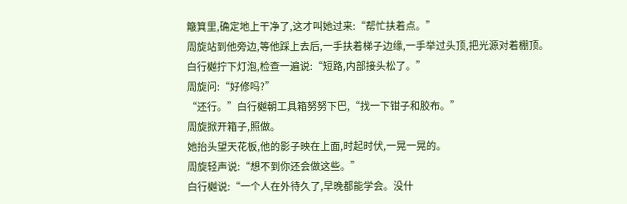簸箕里,确定地上干净了,这才叫她过来:“帮忙扶着点。”
周旋站到他旁边,等他踩上去后,一手扶着梯子边缘,一手举过头顶,把光源对着棚顶。
白行樾拧下灯泡,检查一遍说:“短路,内部接头松了。”
周旋问:“好修吗?”
“还行。”白行樾朝工具箱努努下巴,“找一下钳子和胶布。”
周旋掀开箱子,照做。
她抬头望天花板,他的影子映在上面,时起时伏,一晃一晃的。
周旋轻声说:“想不到你还会做这些。”
白行樾说:“一个人在外待久了,早晚都能学会。没什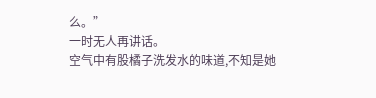么。”
一时无人再讲话。
空气中有股橘子洗发水的味道,不知是她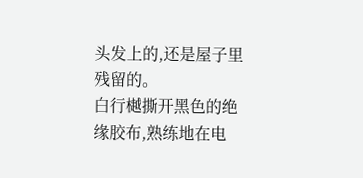头发上的,还是屋子里残留的。
白行樾撕开黑色的绝缘胶布,熟练地在电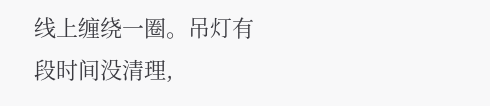线上缠绕一圈。吊灯有段时间没清理,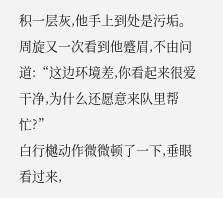积一层灰,他手上到处是污垢。
周旋又一次看到他蹙眉,不由问道:“这边环境差,你看起来很爱干净,为什么还愿意来队里帮忙?”
白行樾动作微微顿了一下,垂眼看过来,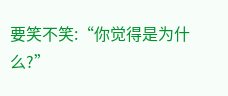要笑不笑:“你觉得是为什么?”